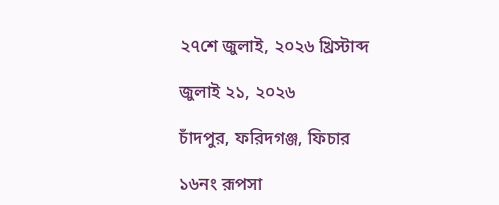২৭শে জুলাই, ২০২৬ খ্রিস্টাব্দ

জুলাই ২১, ২০২৬

চাঁদপুর, ফরিদগঞ্জ, ফিচার

১৬নং রূপসা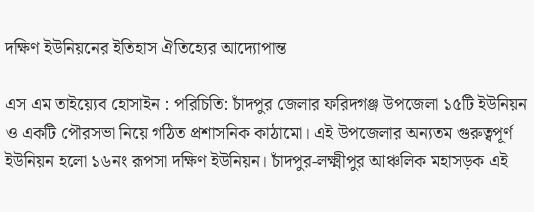দক্ষিণ ইউনিয়নের ইতিহাস ঐতিহ্যের আদ্যোপান্ত

এস এম তাইয়্যেব হোসাইন : পরিচিতি: চাঁদপুর জেলার ফরিদগঞ্জ উপজেলা ১৫টি ইউনিয়ন ও একটি পৌরসভা নিয়ে গঠিত প্রশাসনিক কাঠামো। এই উপজেলার অন্যতম গুরুত্বপূর্ণ ইউনিয়ন হলো ১৬নং রূপসা দক্ষিণ ইউনিয়ন। চাঁদপুর-লক্ষ্মীপুর আঞ্চলিক মহাসড়ক এই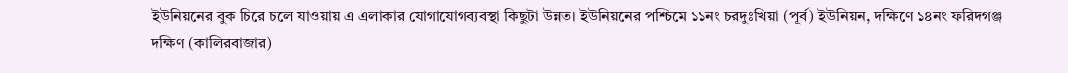ইউনিয়নের বুক চিরে চলে যাওয়ায় এ এলাকার যোগাযোগব্যবস্থা কিছুটা উন্নত। ইউনিয়নের পশ্চিমে ১১নং চরদুঃখিয়া (পূর্ব) ইউনিয়ন, দক্ষিণে ১৪নং ফরিদগঞ্জ দক্ষিণ (কালিরবাজার)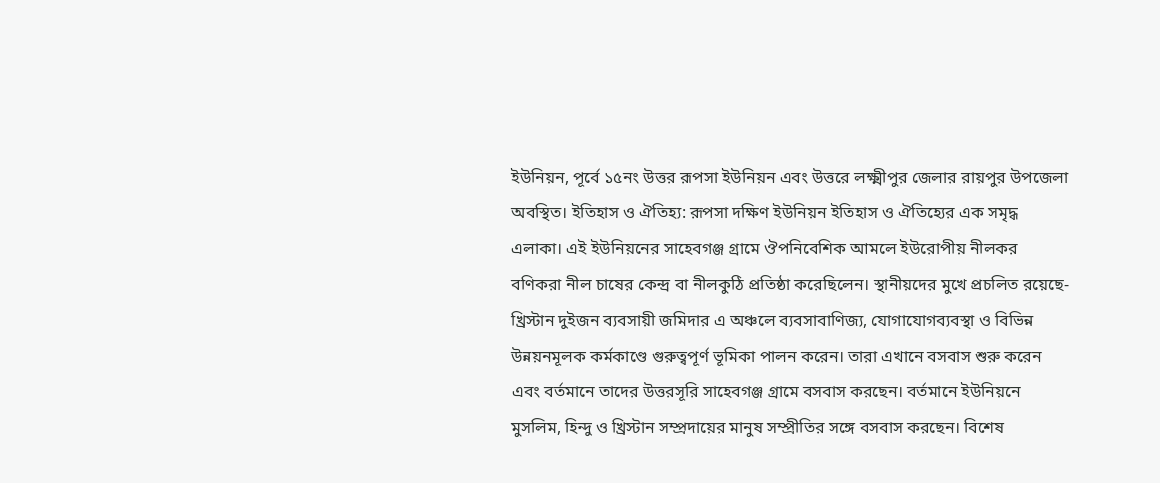ইউনিয়ন, পূর্বে ১৫নং উত্তর রূপসা ইউনিয়ন এবং উত্তরে লক্ষ্মীপুর জেলার রায়পুর উপজেলা অবস্থিত। ইতিহাস ও ঐতিহ্য: রূপসা দক্ষিণ ইউনিয়ন ইতিহাস ও ঐতিহ্যের এক সমৃদ্ধ এলাকা। এই ইউনিয়নের সাহেবগঞ্জ গ্রামে ঔপনিবেশিক আমলে ইউরোপীয় নীলকর বণিকরা নীল চাষের কেন্দ্র বা নীলকুঠি প্রতিষ্ঠা করেছিলেন। স্থানীয়দের মুখে প্রচলিত রয়েছে- খ্রিস্টান দুইজন ব্যবসায়ী জমিদার এ অঞ্চলে ব্যবসাবাণিজ্য, যোগাযোগব্যবস্থা ও বিভিন্ন উন্নয়নমূলক কর্মকাণ্ডে গুরুত্বপূর্ণ ভূমিকা পালন করেন। তারা এখানে বসবাস শুরু করেন এবং বর্তমানে তাদের উত্তরসূরি সাহেবগঞ্জ গ্রামে বসবাস করছেন। বর্তমানে ইউনিয়নে মুসলিম, হিন্দু ও খ্রিস্টান সম্প্রদায়ের মানুষ সম্প্রীতির সঙ্গে বসবাস করছেন। বিশেষ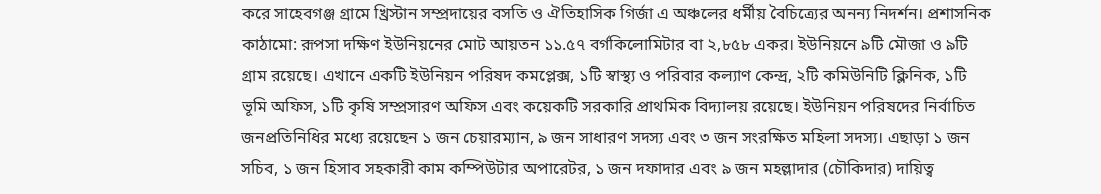করে সাহেবগঞ্জ গ্রামে খ্রিস্টান সম্প্রদায়ের বসতি ও ঐতিহাসিক গির্জা এ অঞ্চলের ধর্মীয় বৈচিত্র্যের অনন্য নিদর্শন। প্রশাসনিক কাঠামো: রূপসা দক্ষিণ ইউনিয়নের মোট আয়তন ১১.৫৭ বর্গকিলোমিটার বা ২,৮৫৮ একর। ইউনিয়নে ৯টি মৌজা ও ৯টি গ্রাম রয়েছে। এখানে একটি ইউনিয়ন পরিষদ কমপ্লেক্স, ১টি স্বাস্থ্য ও পরিবার কল্যাণ কেন্দ্র, ২টি কমিউনিটি ক্লিনিক, ১টি ভূমি অফিস, ১টি কৃষি সম্প্রসারণ অফিস এবং কয়েকটি সরকারি প্রাথমিক বিদ্যালয় রয়েছে। ইউনিয়ন পরিষদের নির্বাচিত জনপ্রতিনিধির মধ্যে রয়েছেন ১ জন চেয়ারম্যান, ৯ জন সাধারণ সদস্য এবং ৩ জন সংরক্ষিত মহিলা সদস্য। এছাড়া ১ জন সচিব, ১ জন হিসাব সহকারী কাম কম্পিউটার অপারেটর, ১ জন দফাদার এবং ৯ জন মহল্লাদার (চৌকিদার) দায়িত্ব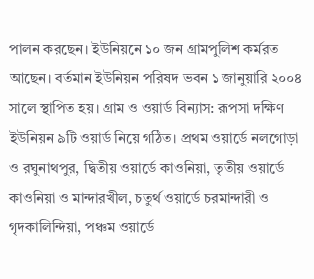পালন করছেন। ইউনিয়নে ১০ জন গ্রামপুলিশ কর্মরত আছেন। বর্তমান ইউনিয়ন পরিষদ ভবন ১ জানুয়ারি ২০০৪ সালে স্থাপিত হয়। গ্রাম ও ওয়ার্ড বিন্যাস: রূপসা দক্ষিণ ইউনিয়ন ৯টি ওয়ার্ড নিয়ে গঠিত। প্রথম ওয়ার্ডে নলগোড়া ও রঘুনাথপুর, দ্বিতীয় ওয়ার্ডে কাওনিয়া, তৃতীয় ওয়ার্ডে কাওনিয়া ও মান্দারখীল, চতুর্থ ওয়ার্ডে চরমান্দারী ও গৃদকালিন্দিয়া, পঞ্চম ওয়ার্ডে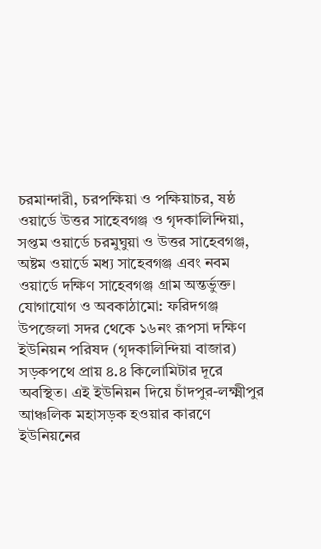চরমান্দারী, চরপক্ষিয়া ও পক্ষিয়াচর, ষষ্ঠ ওয়ার্ডে উত্তর সাহেবগঞ্জ ও গৃদকালিন্দিয়া, সপ্তম ওয়ার্ডে চরমুঘুয়া ও উত্তর সাহেবগঞ্জ, অষ্টম ওয়ার্ডে মধ্য সাহেবগঞ্জ এবং নবম ওয়ার্ডে দক্ষিণ সাহেবগঞ্জ গ্রাম অন্তর্ভুক্ত। যোগাযোগ ও অবকাঠামো: ফরিদগঞ্জ উপজেলা সদর থেকে ১৬নং রূপসা দক্ষিণ ইউনিয়ন পরিষদ (গৃদকালিন্দিয়া বাজার) সড়কপথে প্রায় ৪.৪ কিলোমিটার দূরে অবস্থিত। এই ইউনিয়ন দিয়ে চাঁদপুর-লক্ষ্মীপুর আঞ্চলিক মহাসড়ক হ‌ওয়ার কারণে ইউনিয়নের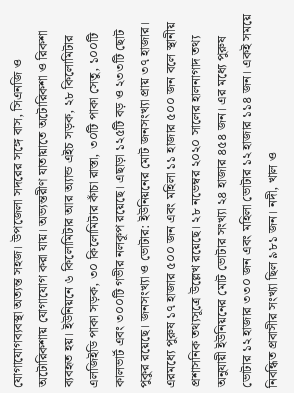যোগাযোগব্যবস্থা অত্যন্ত সহজ। উপজেলা সদরের সঙ্গে বাস, সিএনজি ও অটোরিকশায় যোগাযোগ করা যায়। অভ্যন্তরীণ যাতায়াতে অটোরিকশা ও রিকশা ব্যবহৃত হয়। ইউনিয়নে ৬ কিলোমিটার আর অ্যান্ড এইচ সড়ক, ২৮ কিলোমিটার এলজিইডি পাকা সড়ক, ৩০ কিলোমিটার কাঁচা রাস্তা, ৩০টি পাকা সেতু, ১০০টি কালভার্ট এবং ৩০০টি গভীর নলকূপ রয়েছে। এছাড়া ১২৫টি বড় ও ২৩৩টি ছোট পুকুর রয়েছে। জনসংখ্যা ও ভোটার: ইউনিয়নের মোট জনসংখ্যা প্রায় ৩৭ হাজার। এরমধ্যে পুরুষ ১৭ হাজার ৫০০ জন এবং মহিলা ১১ হাজার ৫০০ জন বলে স্থানীয় প্রশাসনিক তথ্যসূত্রে উল্লেখ রয়েছে। ২৮ নভেম্বর ২০২০ সালের হালনাগাদ তথ্য অনুযায়ী ইউনিয়নের মোট ভোটার সংখ্যা ২৪ হাজার ৪৫৪ জন। এর মধ্যে পুরুষ ভোটার ১২ হাজার ৩৩০ জন এবং মহিলা ভোটার ১২ হাজার ১১৪ জন। একই সময়ে নিবন্ধিত প্রবাসীর সংখ্যা ছিল ৯৮১ জন। নদী, খাল ও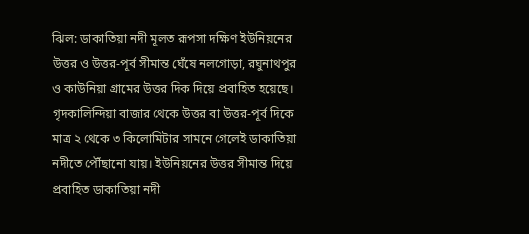ঝিল: ডাকাতিয়া নদী মূলত রূপসা দক্ষিণ ইউনিয়নের উত্তর ও উত্তর-পূর্ব সীমান্ত ঘেঁষে নলগোড়া, রঘুনাথপুর ও কাউনিয়া গ্রামের উত্তর দিক দিয়ে প্রবাহিত হয়েছে। গৃদকালিন্দিয়া বাজার থেকে উত্তর বা উত্তর-পূর্ব দিকে মাত্র ২ থেকে ৩ কিলোমিটার সামনে গেলেই ডাকাতিয়া নদীতে পৌঁছানো যায়। ইউনিয়নের উত্তর সীমান্ত দিয়ে প্রবাহিত ডাকাতিয়া নদী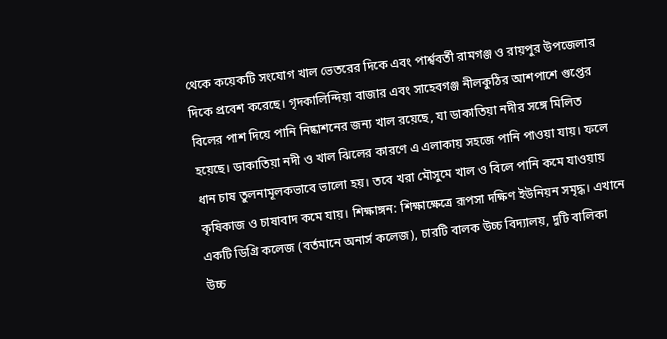থেকে কয়েকটি সংযোগ খাল ভেতরের দিকে এবং পার্শ্ববর্তী রামগঞ্জ ও রায়পুর উপজেলার দিকে প্রবেশ করেছে। গৃদকালিন্দিয়া বাজার এবং সাহেবগঞ্জ নীলকুঠির আশপাশে গুপ্তের বিলের পাশ দিয়ে পানি নিষ্কাশনের জন্য খাল রয়েছে, যা ডাকাতিয়া নদীর সঙ্গে মিলিত হয়েছে। ডাকাতিয়া নদী ও খাল ঝিলের কারণে এ এলাকায় সহজে পানি পাওয়া যায়। ফলে ধান চাষ তুলনামূলকভাবে ভালো হয়। তবে খরা মৌসুমে খাল ও বিলে পানি কমে যাওয়ায় কৃষিকাজ ও চাষাবাদ কমে যায়। শিক্ষাঙ্গন: শিক্ষাক্ষেত্রে রূপসা দক্ষিণ ইউনিয়ন সমৃদ্ধ। এখানে একটি ডিগ্রি কলেজ (বর্তমানে অনার্স কলেজ), চারটি বালক উচ্চ বিদ্যালয়, দুটি বালিকা উচ্চ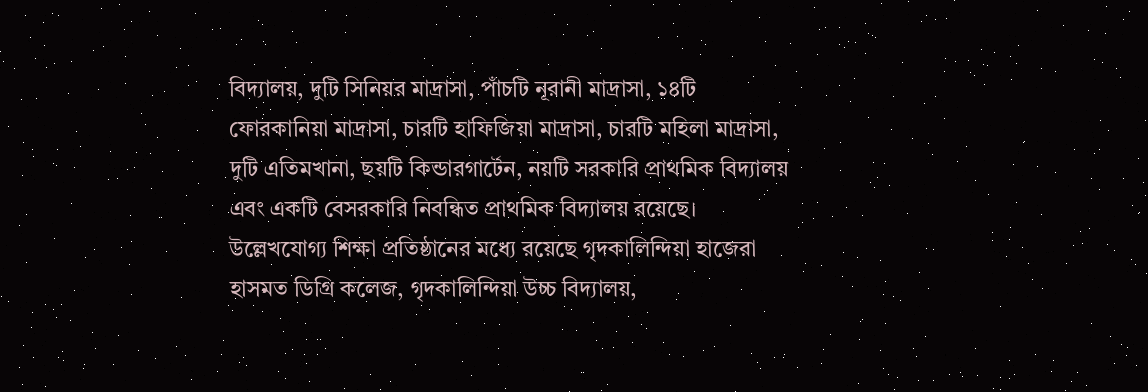বিদ্যালয়, দুটি সিনিয়র মাদ্রাসা, পাঁচটি নূরানী মাদ্রাসা, ১৪টি ফোরকানিয়া মাদ্রাসা, চারটি হাফিজিয়া মাদ্রাসা, চারটি মহিলা মাদ্রাসা, দুটি এতিমখানা, ছয়টি কিন্ডারগার্টেন, নয়টি সরকারি প্রাথমিক বিদ্যালয় এবং একটি বেসরকারি নিবন্ধিত প্রাথমিক বিদ্যালয় রয়েছে। উল্লেখযোগ্য শিক্ষা প্রতিষ্ঠানের মধ্যে রয়েছে গৃদকালিন্দিয়া হাজেরা হাসমত ডিগ্রি কলেজ, গৃদকালিন্দিয়া উচ্চ বিদ্যালয়,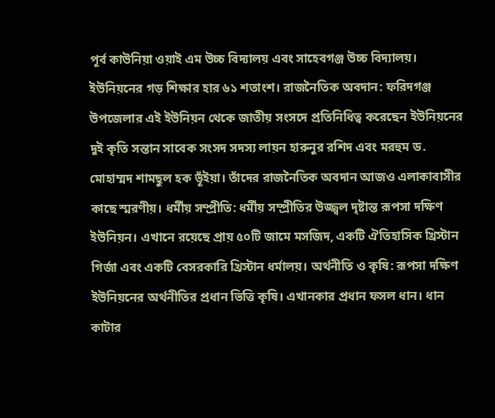পূর্ব কাউনিয়া ওয়াই এম উচ্চ বিদ্যালয় এবং সাহেবগঞ্জ উচ্চ বিদ্যালয়। ইউনিয়নের গড় শিক্ষার হার ৬১ শতাংশ। রাজনৈতিক অবদান: ফরিদগঞ্জ উপজেলার এই ইউনিয়ন থেকে জাতীয় সংসদে প্রতিনিধিত্ব করেছেন ইউনিয়নের দুই কৃতি সন্তান সাবেক সংসদ সদস্য লায়ন হারুনুর রশিদ এবং মরহুম ড. মোহাম্মদ শামছুল হক ভূঁইয়া। তাঁদের রাজনৈতিক অবদান আজও এলাকাবাসীর কাছে স্মরণীয়। ধর্মীয় সম্প্রীতি: ধর্মীয় সম্প্রীতির উজ্জ্বল দৃষ্টান্ত রূপসা দক্ষিণ ইউনিয়ন। এখানে রয়েছে প্রায় ৫০টি জামে মসজিদ, একটি ঐতিহাসিক খ্রিস্টান গির্জা এবং একটি বেসরকারি খ্রিস্টান ধর্মালয়। অর্থনীতি ও কৃষি: রূপসা দক্ষিণ ইউনিয়নের অর্থনীতির প্রধান ভিত্তি কৃষি। এখানকার প্রধান ফসল ধান। ধান কাটার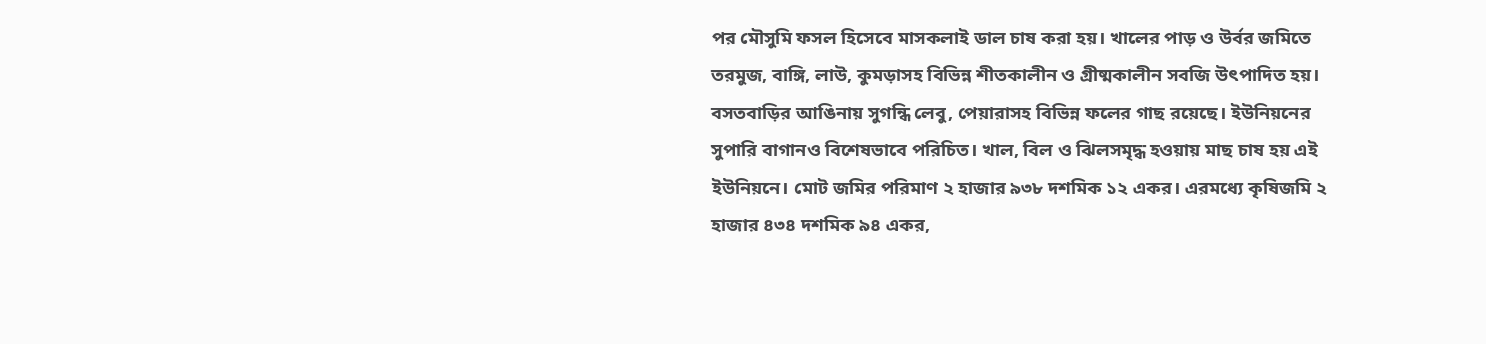পর মৌসুমি ফসল হিসেবে মাসকলাই ডাল চাষ করা হয়। খালের পাড় ও উর্বর জমিতে তরমুজ, বাঙ্গি, লাউ, কুমড়াসহ বিভিন্ন শীতকালীন ও গ্রীষ্মকালীন সবজি উৎপাদিত হয়। বসতবাড়ির আঙিনায় সুগন্ধি লেবু, পেয়ারাসহ বিভিন্ন ফলের গাছ রয়েছে। ইউনিয়নের সুপারি বাগানও বিশেষভাবে পরিচিত। খাল, বিল ও ঝিলসমৃদ্ধ হওয়ায় মাছ চাষ হয় এই ইউনিয়নে। মোট জমির পরিমাণ ২ হাজার ৯৩৮ দশমিক ১২ একর। এরমধ্যে কৃষিজমি ২ হাজার ৪৩৪ দশমিক ৯৪ একর,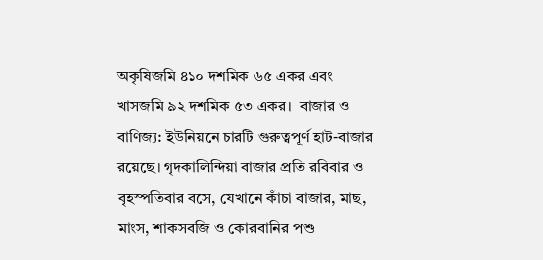অকৃষিজমি ৪১০ দশমিক ৬৫ একর এবং খাসজমি ৯২ দশমিক ৫৩ একর।  বাজার ও বাণিজ্য: ইউনিয়নে চারটি গুরুত্বপূর্ণ হাট-বাজার রয়েছে। গৃদকালিন্দিয়া বাজার প্রতি রবিবার ও বৃহস্পতিবার বসে, যেখানে কাঁচা বাজার, মাছ, মাংস, শাকসবজি ও কোরবানির পশু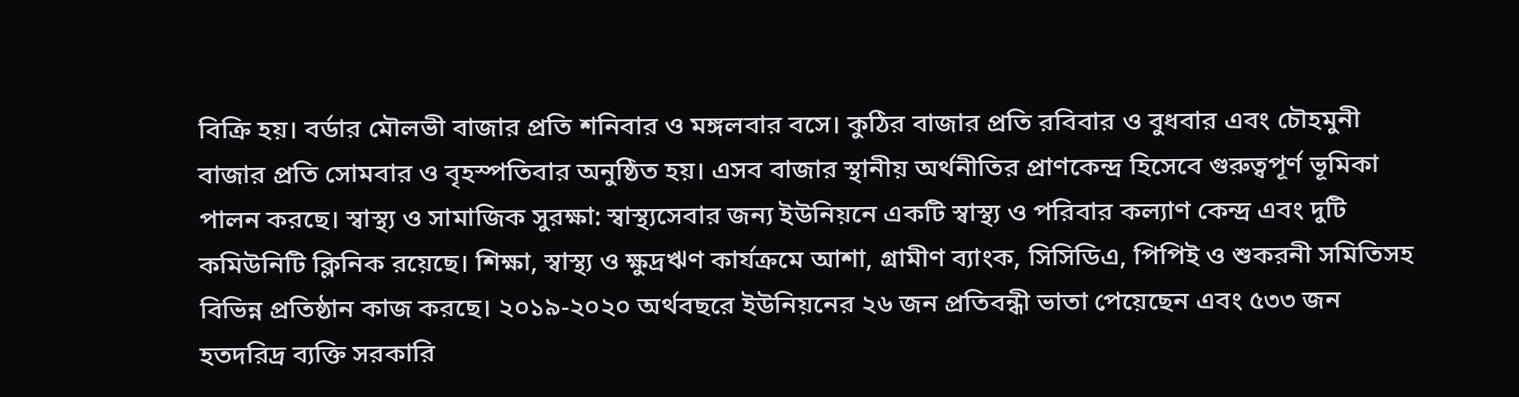বিক্রি হয়। বর্ডার মৌলভী বাজার প্রতি শনিবার ও মঙ্গলবার বসে। কুঠির বাজার প্রতি রবিবার ও বুধবার এবং চৌহমুনী বাজার প্রতি সোমবার ও বৃহস্পতিবার অনুষ্ঠিত হয়। এসব বাজার স্থানীয় অর্থনীতির প্রাণকেন্দ্র হিসেবে গুরুত্বপূর্ণ ভূমিকা পালন করছে। স্বাস্থ্য ও সামাজিক সুরক্ষা: স্বাস্থ্যসেবার জন্য ইউনিয়নে একটি স্বাস্থ্য ও পরিবার কল্যাণ কেন্দ্র এবং দুটি কমিউনিটি ক্লিনিক রয়েছে। শিক্ষা, স্বাস্থ্য ও ক্ষুদ্রঋণ কার্যক্রমে আশা, গ্রামীণ ব্যাংক, সিসিডিএ, পিপিই ও শুকরনী সমিতিসহ বিভিন্ন প্রতিষ্ঠান কাজ করছে। ২০১৯-২০২০ অর্থবছরে ইউনিয়নের ২৬ জন প্রতিবন্ধী ভাতা পেয়েছেন এবং ৫৩৩ জন হতদরিদ্র ব্যক্তি সরকারি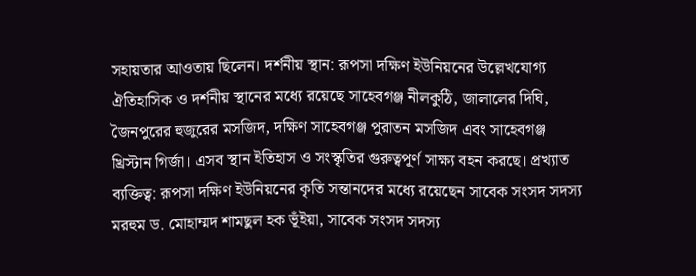সহায়তার আওতায় ছিলেন। দর্শনীয় স্থান: রূপসা দক্ষিণ ইউনিয়নের উল্লেখযোগ্য ঐতিহাসিক ও দর্শনীয় স্থানের মধ্যে রয়েছে সাহেবগঞ্জ নীলকুঠি, জালালের দিঘি, জৈনপুরের হুজুরের মসজিদ, দক্ষিণ সাহেবগঞ্জ পুরাতন মসজিদ এবং সাহেবগঞ্জ খ্রিস্টান গির্জা। এসব স্থান ইতিহাস ও সংস্কৃতির গুরুত্বপূর্ণ সাক্ষ্য বহন করছে। প্রখ্যাত ব্যক্তিত্ব: রূপসা দক্ষিণ ইউনিয়নের কৃতি সন্তানদের মধ্যে রয়েছেন সাবেক সংসদ সদস্য মরহুম ড. মোহাম্মদ শামছুল হক ভূঁইয়া, সাবেক সংসদ সদস্য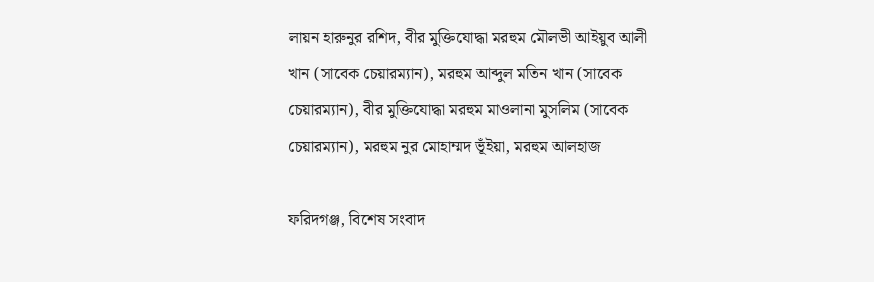লায়ন হারুনুর রশিদ, বীর মুক্তিযোদ্ধা মরহুম মৌলভী আইয়ুব আলী খান (সাবেক চেয়ারম্যান), মরহুম আব্দুল মতিন খান (সাবেক চেয়ারম্যান), বীর মুক্তিযোদ্ধা মরহুম মাওলানা মুসলিম (সাবেক চেয়ারম্যান), মরহুম নুর মোহাম্মদ ভূঁইয়া, মরহুম আলহাজ

ফরিদগঞ্জ, বিশেষ সংবাদ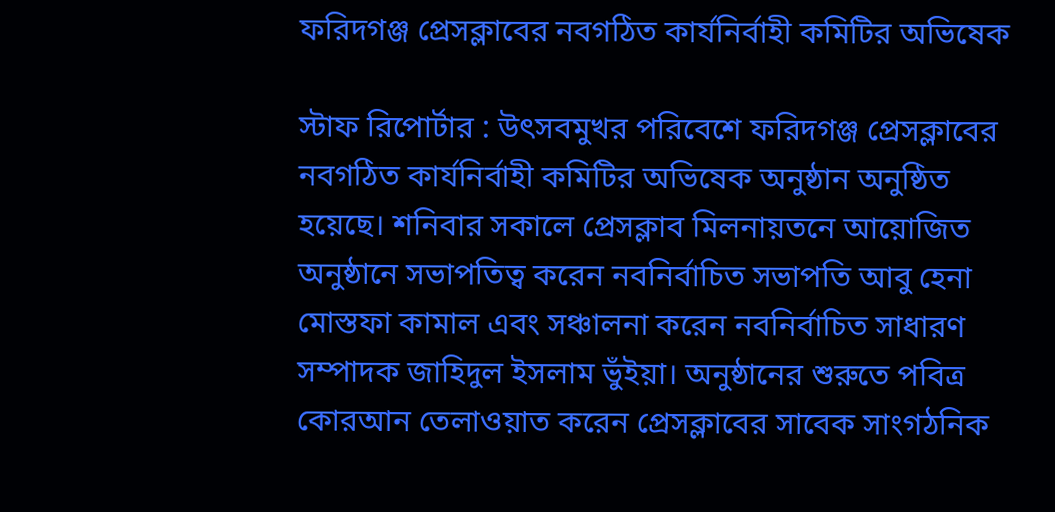ফরিদগঞ্জ প্রেসক্লাবের নবগঠিত কার্যনির্বাহী কমিটির অভিষেক

স্টাফ রিপোর্টার : উৎসবমুখর পরিবেশে ফরিদগঞ্জ প্রেসক্লাবের নবগঠিত কার্যনির্বাহী কমিটির অভিষেক অনুষ্ঠান অনুষ্ঠিত হয়েছে। শনিবার সকালে প্রেসক্লাব মিলনায়তনে আয়োজিত অনুষ্ঠানে সভাপতিত্ব করেন নবনির্বাচিত সভাপতি আবু হেনা মোস্তফা কামাল এবং সঞ্চালনা করেন নবনির্বাচিত সাধারণ সম্পাদক জাহিদুল ইসলাম ভুঁইয়া। অনুষ্ঠানের শুরুতে পবিত্র কোরআন তেলাওয়াত করেন প্রেসক্লাবের সাবেক সাংগঠনিক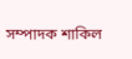সম্পাদক শাকিল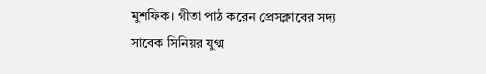মুশফিক। গীতা পাঠ করেন প্রেসক্লাবের সদ্য সাবেক সিনিয়র যুগ্ম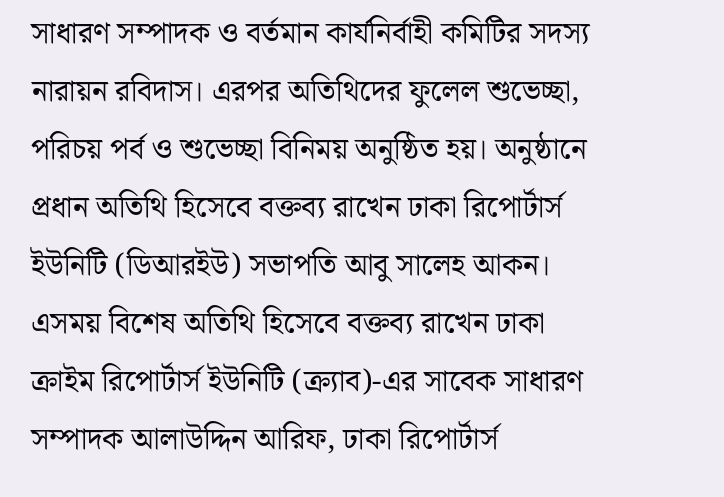সাধারণ সম্পাদক ও বর্তমান কার্যনির্বাহী কমিটির সদস্য নারায়ন রবিদাস। এরপর অতিথিদের ফুলেল শুভেচ্ছা, পরিচয় পর্ব ও শুভেচ্ছা বিনিময় অনুষ্ঠিত হয়। অনুষ্ঠানে প্রধান অতিথি হিসেবে বক্তব্য রাখেন ঢাকা রিপোর্টার্স ইউনিটি (ডিআরইউ) সভাপতি আবু সালেহ আকন। এসময় বিশেষ অতিথি হিসেবে বক্তব্য রাখেন ঢাকা ক্রাইম রিপোর্টার্স ইউনিটি (ক্র্যাব)-এর সাবেক সাধারণ সম্পাদক আলাউদ্দিন আরিফ, ঢাকা রিপোর্টার্স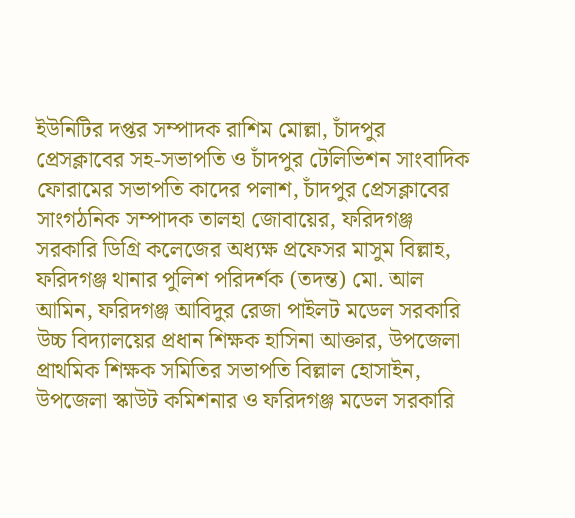ইউনিটির দপ্তর সম্পাদক রাশিম মোল্লা, চাঁদপুর প্রেসক্লাবের সহ-সভাপতি ও চাঁদপুর টেলিভিশন সাংবাদিক ফোরামের সভাপতি কাদের পলাশ, চাঁদপুর প্রেসক্লাবের সাংগঠনিক সম্পাদক তালহা জোবায়ের, ফরিদগঞ্জ সরকারি ডিগ্রি কলেজের অধ্যক্ষ প্রফেসর মাসুম বিল্লাহ, ফরিদগঞ্জ থানার পুলিশ পরিদর্শক (তদন্ত) মো. আল আমিন, ফরিদগঞ্জ আবিদুর রেজা পাইলট মডেল সরকারি উচ্চ বিদ্যালয়ের প্রধান শিক্ষক হাসিনা আক্তার, উপজেলা প্রাথমিক শিক্ষক সমিতির সভাপতি বিল্লাল হোসাইন, উপজেলা স্কাউট কমিশনার ও ফরিদগঞ্জ মডেল সরকারি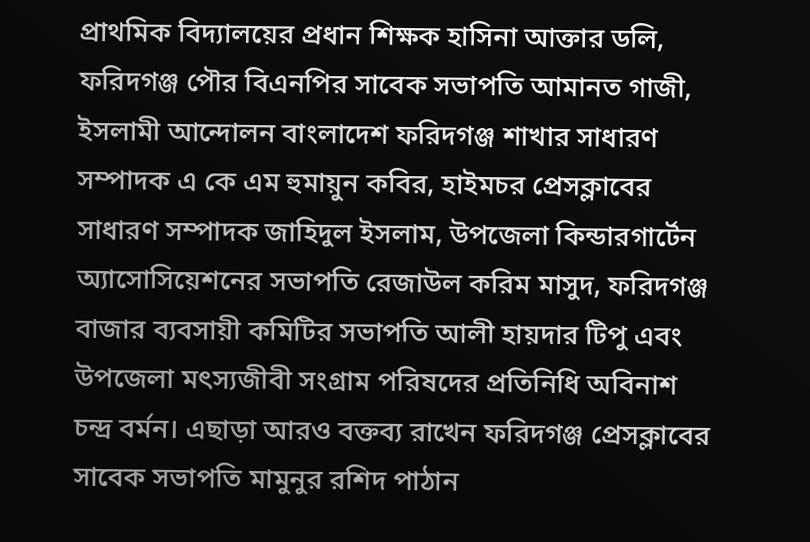প্রাথমিক বিদ্যালয়ের প্রধান শিক্ষক হাসিনা আক্তার ডলি, ফরিদগঞ্জ পৌর বিএনপির সাবেক সভাপতি আমানত গাজী, ইসলামী আন্দোলন বাংলাদেশ ফরিদগঞ্জ শাখার সাধারণ সম্পাদক এ কে এম হুমায়ুন কবির, হাইমচর প্রেসক্লাবের সাধারণ সম্পাদক জাহিদুল ইসলাম, উপজেলা কিন্ডারগার্টেন অ্যাসোসিয়েশনের সভাপতি রেজাউল করিম মাসুদ, ফরিদগঞ্জ বাজার ব্যবসায়ী কমিটির সভাপতি আলী হায়দার টিপু এবং উপজেলা মৎস্যজীবী সংগ্রাম পরিষদের প্রতিনিধি অবিনাশ চন্দ্র বর্মন। এছাড়া আরও বক্তব্য রাখেন ফরিদগঞ্জ প্রেসক্লাবের সাবেক সভাপতি মামুনুর রশিদ পাঠান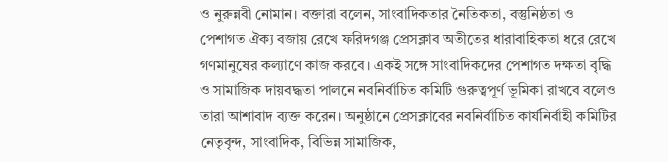ও নুরুন্নবী নোমান। বক্তারা বলেন, সাংবাদিকতার নৈতিকতা, বস্তুনিষ্ঠতা ও পেশাগত ঐক্য বজায় রেখে ফরিদগঞ্জ প্রেসক্লাব অতীতের ধারাবাহিকতা ধরে রেখে গণমানুষের কল্যাণে কাজ করবে। একই সঙ্গে সাংবাদিকদের পেশাগত দক্ষতা বৃদ্ধি ও সামাজিক দায়বদ্ধতা পালনে নবনির্বাচিত কমিটি গুরুত্বপূর্ণ ভূমিকা রাখবে বলেও তারা আশাবাদ ব্যক্ত করেন। অনুষ্ঠানে প্রেসক্লাবের নবনির্বাচিত কার্যনির্বাহী কমিটির নেতৃবৃন্দ, সাংবাদিক, বিভিন্ন সামাজিক,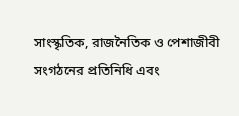সাংস্কৃতিক, রাজনৈতিক ও পেশাজীবী সংগঠনের প্রতিনিধি এবং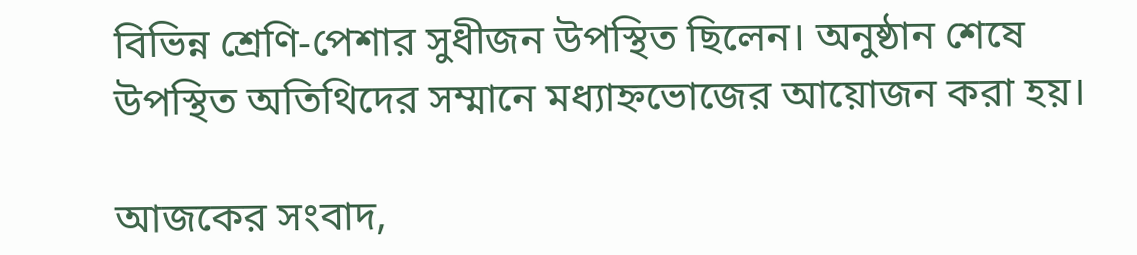বিভিন্ন শ্রেণি-পেশার সুধীজন উপস্থিত ছিলেন। অনুষ্ঠান শেষে উপস্থিত অতিথিদের সম্মানে মধ্যাহ্নভোজের আয়োজন করা হয়।

আজকের সংবাদ,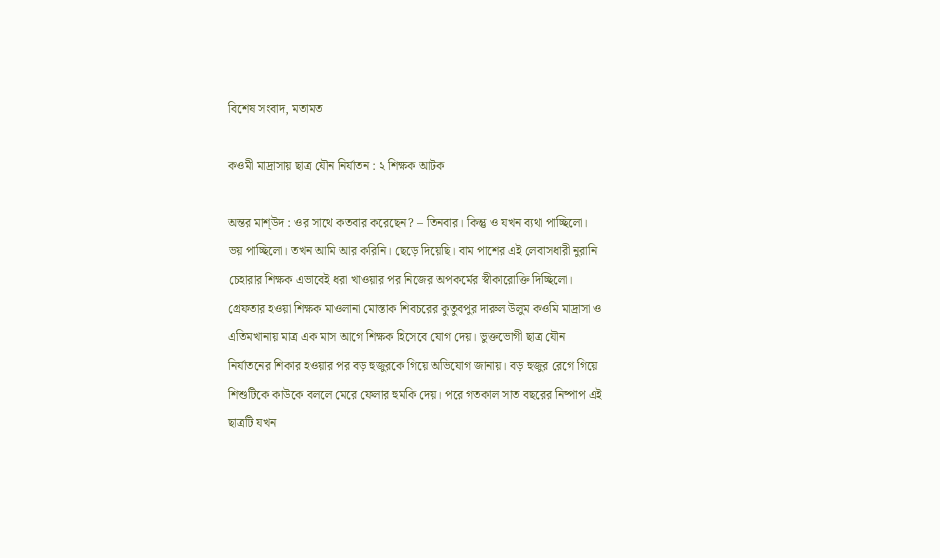বিশেষ সংবাদ, মতামত

কওমী মাদ্রাসায় ছাত্র যৌন নির্যাতন : ২ শিক্ষক আটক

অন্তর মাশ্উদ : ওর সাথে কতবার করেছেন? – তিনবার। কিন্তু ও যখন ব্যথা পাচ্ছিলো। ভয় পাচ্ছিলো। তখন আমি আর করিনি। ছেড়ে দিয়েছি। বাম পাশের এই লেবাসধারী নুরানি চেহারার শিক্ষক এভাবেই ধরা খাওয়ার পর নিজের অপকর্মের স্বীকারোক্তি দিচ্ছিলো। গ্রেফতার হওয়া শিক্ষক মাওলানা মোস্তাক শিবচরের কুতুবপুর দারুল উলুম কওমি মাদ্রাসা ও এতিমখানায় মাত্র এক মাস আগে শিক্ষক হিসেবে যোগ দেয়। ভুক্তভোগী ছাত্র যৌন নির্যাতনের শিকার হওয়ার পর বড় হুজুরকে গিয়ে অভিযোগ জানায়। বড় হুজুর রেগে গিয়ে শিশুটিকে কাউকে বললে মেরে ফেলার হুমকি দেয়। পরে গতকাল সাত বছরের নিষ্পাপ এই ছাত্রটি যখন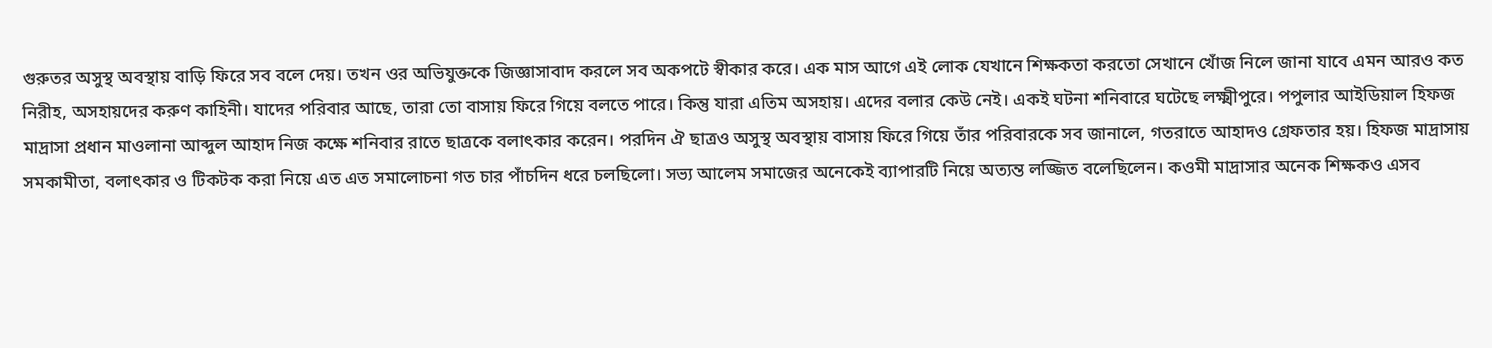গুরুতর অসুস্থ অবস্থায় বাড়ি ফিরে সব বলে দেয়। তখন ওর অভিযুক্তকে জিজ্ঞাসাবাদ করলে সব অকপটে স্বীকার করে। এক মাস আগে এই লোক যেখানে শিক্ষকতা করতো সেখানে খোঁজ নিলে জানা যাবে এমন আরও কত নিরীহ, অসহায়দের করুণ কাহিনী। যাদের পরিবার আছে, তারা তো বাসায় ফিরে গিয়ে বলতে পারে। কিন্তু যারা এতিম অসহায়। এদের বলার কেউ নেই। একই ঘটনা শনিবারে ঘটেছে লক্ষ্মীপুরে। পপুলার আইডিয়াল হিফজ মাদ্রাসা প্রধান মাওলানা আব্দুল আহাদ নিজ কক্ষে শনিবার রাতে ছাত্রকে বলাৎকার করেন। পরদিন ঐ ছাত্রও অসুস্থ অবস্থায় বাসায় ফিরে গিয়ে তাঁর পরিবারকে সব জানালে, গতরাতে আহাদও গ্রেফতার হয়। হিফজ মাদ্রাসায় সমকামীতা, বলাৎকার ও টিকটক করা নিয়ে এত এত সমালোচনা গত চার পাঁচদিন ধরে চলছিলো। সভ্য আলেম সমাজের অনেকেই ব্যাপারটি নিয়ে অত্যন্ত লজ্জিত বলেছিলেন। কওমী মাদ্রাসার অনেক শিক্ষকও এসব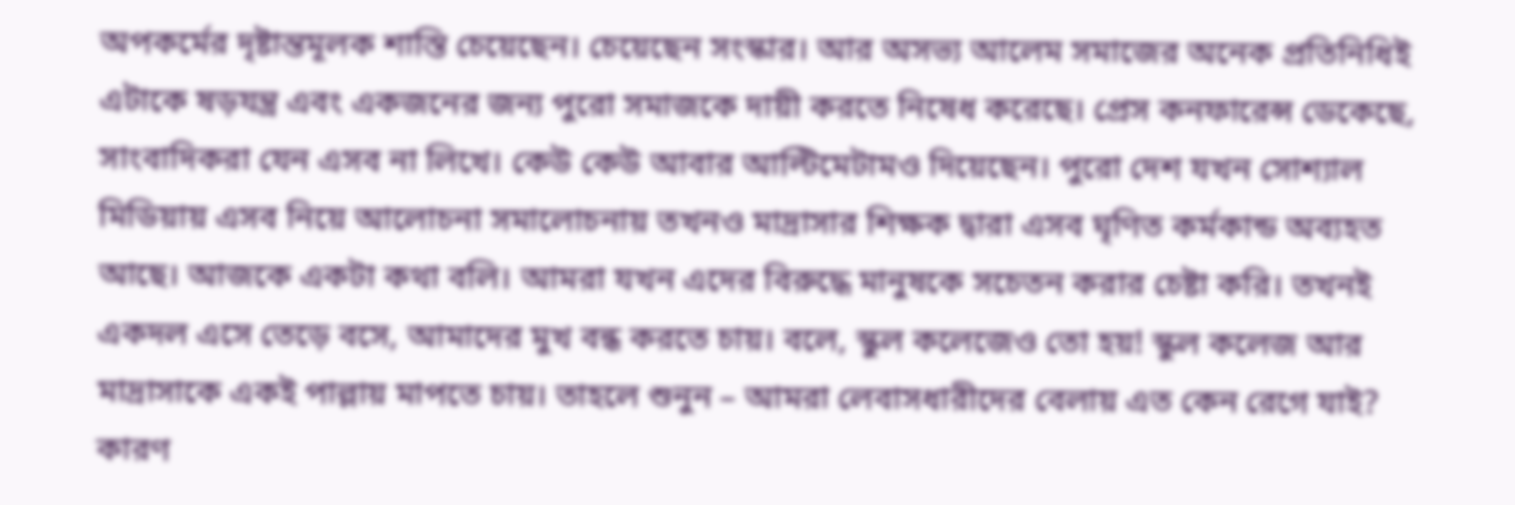অপকর্মের দৃষ্টান্তমূলক শাস্তি চেয়েছেন। চেয়েছেন সংস্কার। আর অসভ্য আলেম সমাজের অনেক প্রতিনিধিই এটাকে ষড়যন্ত্র এবং একজনের জন্য পুরো সমাজকে দায়ী করতে নিষেধ করেছে। প্রেস কনফারেন্স ডেকেছে, সাংবাদিকরা যেন এসব না লিখে। কেউ কেউ আবার আল্টিমেটামও দিয়েছেন। পুরো দেশ যখন সোশ্যাল মিডিয়ায় এসব নিয়ে আলোচনা সমালোচনায় তখনও মাদ্রাসার শিক্ষক দ্বারা এসব ঘৃণিত কর্মকান্ড অব্যহত আছে। আজকে একটা কথা বলি। আমরা যখন এদের বিরুদ্ধে মানুষকে সচেতন করার চেষ্টা করি। তখনই একদল এসে তেড়ে বসে, আমাদের মুখ বন্ধ করতে চায়। বলে, স্কুল কলেজেও তো হয়! স্কুল কলেজ আর মাদ্রাসাকে একই পাল্লায় মাপতে চায়। তাহলে শুনুন – আমরা লেবাসধারীদের বেলায় এত কেন রেগে যাই? কারণ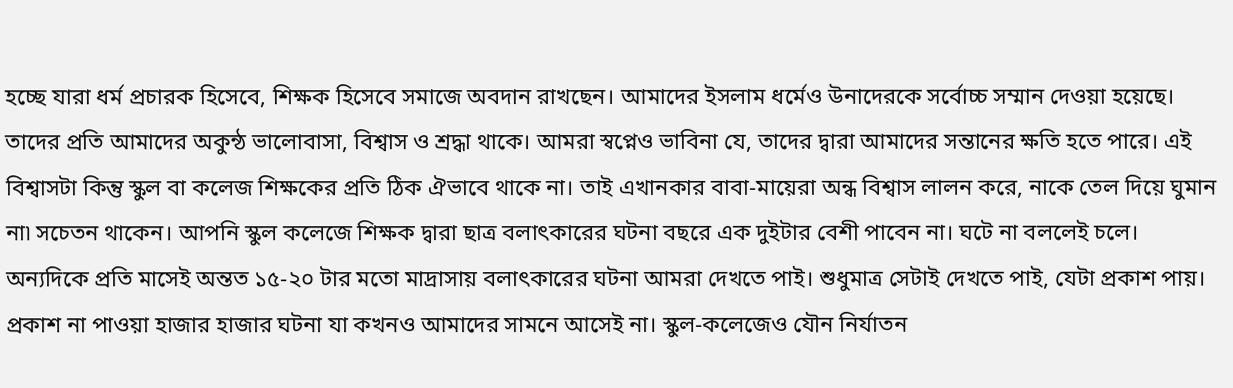হচ্ছে যারা ধর্ম প্রচারক হিসেবে, শিক্ষক হিসেবে সমাজে অবদান রাখছেন। আমাদের ইসলাম ধর্মেও উনাদেরকে সর্বোচ্চ সম্মান দেওয়া হয়েছে। তাদের প্রতি আমাদের অকুন্ঠ ভালোবাসা, বিশ্বাস ও শ্রদ্ধা থাকে। আমরা স্বপ্নেও ভাবিনা যে, তাদের দ্বারা আমাদের সন্তানের ক্ষতি হতে পারে। এই বিশ্বাসটা কিন্তু স্কুল বা কলেজ শিক্ষকের প্রতি ঠিক ঐভাবে থাকে না। তাই এখানকার বাবা-মায়েরা অন্ধ বিশ্বাস লালন করে, নাকে তেল দিয়ে ঘুমান না৷ সচেতন থাকেন। আপনি স্কুল কলেজে শিক্ষক দ্বারা ছাত্র বলাৎকারের ঘটনা বছরে এক দুইটার বেশী পাবেন না। ঘটে না বললেই চলে। অন্যদিকে প্রতি মাসেই অন্তত ১৫-২০ টার মতো মাদ্রাসায় বলাৎকারের ঘটনা আমরা দেখতে পাই। শুধুমাত্র সেটাই দেখতে পাই, যেটা প্রকাশ পায়। প্রকাশ না পাওয়া হাজার হাজার ঘটনা যা কখনও আমাদের সামনে আসেই না। স্কুল-কলেজেও যৌন নির্যাতন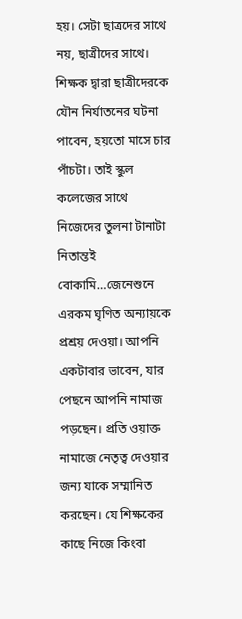হয়। সেটা ছাত্রদের সাথে নয়, ছাত্রীদের সাথে। শিক্ষক দ্বারা ছাত্রীদেরকে যৌন নির্যাতনের ঘটনা পাবেন, হয়তো মাসে চার পাঁচটা। তাই স্কুল কলেজের সাথে নিজেদের তুলনা টানাটা নিতান্তই বোকামি…জেনেশুনে এরকম ঘৃণিত অন্যায়কে প্রশ্রয় দেওয়া। আপনি একটাবার ভাবেন, যার পেছনে আপনি নামাজ পড়ছেন। প্রতি ওয়াক্ত নামাজে নেতৃত্ব দেওয়ার জন্য যাকে সম্মানিত করছেন। যে শিক্ষকের কাছে নিজে কিংবা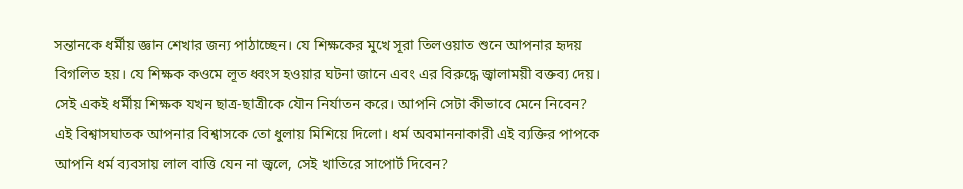সন্তানকে ধর্মীয় জ্ঞান শেখার জন্য পাঠাচ্ছেন। যে শিক্ষকের মুখে সূরা তিলওয়াত শুনে আপনার হৃদয় বিগলিত হয়। যে শিক্ষক কওমে লূত ধ্বংস হওয়ার ঘটনা জানে এবং এর বিরুদ্ধে জ্বালাময়ী বক্তব্য দেয়। সেই একই ধর্মীয় শিক্ষক যখন ছাত্র-ছাত্রীকে যৌন নির্যাতন করে। আপনি সেটা কীভাবে মেনে নিবেন? এই বিশ্বাসঘাতক আপনার বিশ্বাসকে তো ধুলায় মিশিয়ে দিলো। ধর্ম অবমাননাকারী এই ব্যক্তির পাপকে আপনি ধর্ম ব্যবসায় লাল বাত্তি যেন না জ্বলে, সেই খাতিরে সাপোর্ট দিবেন?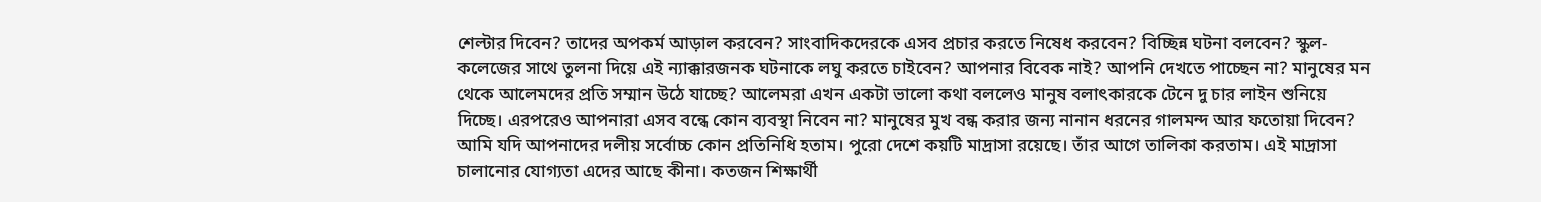শেল্টার দিবেন? তাদের অপকর্ম আড়াল করবেন? সাংবাদিকদেরকে এসব প্রচার করতে নিষেধ করবেন? বিচ্ছিন্ন ঘটনা বলবেন? স্কুল-কলেজের সাথে তুলনা দিয়ে এই ন্যাক্কারজনক ঘটনাকে লঘু করতে চাইবেন? আপনার বিবেক নাই? আপনি দেখতে পাচ্ছেন না? মানুষের মন থেকে আলেমদের প্রতি সম্মান উঠে যাচ্ছে? আলেমরা এখন একটা ভালো কথা বললেও মানুষ বলাৎকারকে টেনে দু চার লাইন শুনিয়ে দিচ্ছে। এরপরেও আপনারা এসব বন্ধে কোন ব্যবস্থা নিবেন না? মানুষের মুখ বন্ধ করার জন্য নানান ধরনের গালমন্দ আর ফতোয়া দিবেন? আমি যদি আপনাদের দলীয় সর্বোচ্চ কোন প্রতিনিধি হতাম। পুরো দেশে কয়টি মাদ্রাসা রয়েছে। তাঁর আগে তালিকা করতাম। এই মাদ্রাসা চালানোর যোগ্যতা এদের আছে কীনা। কতজন শিক্ষার্থী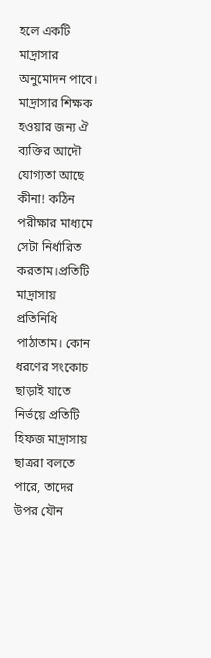হলে একটি মাদ্রাসার অনুমোদন পাবে। মাদ্রাসার শিক্ষক হওয়ার জন্য ঐ ব্যক্তির আদৌ যোগ্যতা আছে কীনা! কঠিন পরীক্ষার মাধ্যমে সেটা নির্ধারিত করতাম।প্রতিটি মাদ্রাসায় প্রতিনিধি পাঠাতাম। কোন ধরণের সংকোচ ছাড়াই যাতে নির্ভয়ে প্রতিটি হিফজ মাদ্রাসায় ছাত্ররা বলতে পারে, তাদের উপর যৌন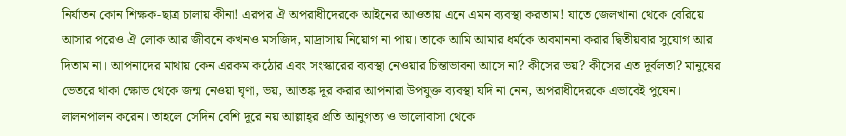নির্যাতন কোন শিক্ষক-ছাত্র চালায় কীনা! এরপর ঐ অপরাধীদেরকে আইনের আওতায় এনে এমন ব্যবস্থা করতাম! যাতে জেলখানা থেকে বেরিয়ে আসার পরেও ঐ লোক আর জীবনে কখনও মসজিদ, মাদ্রাসায় নিয়োগ না পায়। তাকে আমি আমার ধর্মকে অবমাননা করার দ্বিতীয়বার সুযোগ আর দিতাম না। আপনাদের মাথায় কেন এরকম কঠোর এবং সংস্কারের ব্যবস্থা নেওয়ার চিন্তাভাবনা আসে না? কীসের ভয়? কীসের এত দূর্বলতা? মানুষের ভেতরে থাকা ক্ষোভ থেকে জন্ম নেওয়া ঘৃণা, ভয়, আতঙ্ক দূর করার আপনারা উপযুক্ত ব্যবস্থা যদি না নেন, অপরাধীদেরকে এভাবেই পুষেন। লালনপালন করেন। তাহলে সেদিন বেশি দূরে নয় আল্লাহ্‌র প্রতি আনুগত্য ও ভালোবাসা থেকে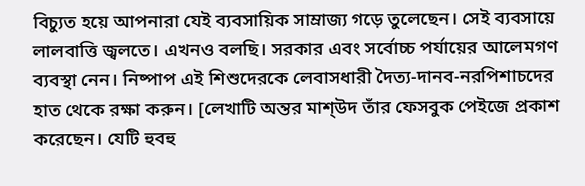বিচ্যুত হয়ে আপনারা যেই ব্যবসায়িক সাম্রাজ্য গড়ে তুলেছেন। সেই ব্যবসায়ে লালবাত্তি জ্বলতে। এখনও বলছি। সরকার এবং সর্বোচ্চ পর্যায়ের আলেমগণ ব্যবস্থা নেন। নিষ্পাপ এই শিশুদেরকে লেবাসধারী দৈত্য-দানব-নরপিশাচদের হাত থেকে রক্ষা করুন। [লেখাটি অন্তর মাশ্উদ তাঁর ফেসবুক পেইজে প্রকাশ করেছেন। যেটি হুবহু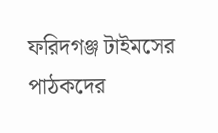ফরিদগঞ্জ টাইমসের পাঠকদের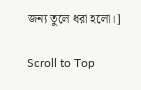জন্য তুলে ধরা হলো।]

Scroll to Top